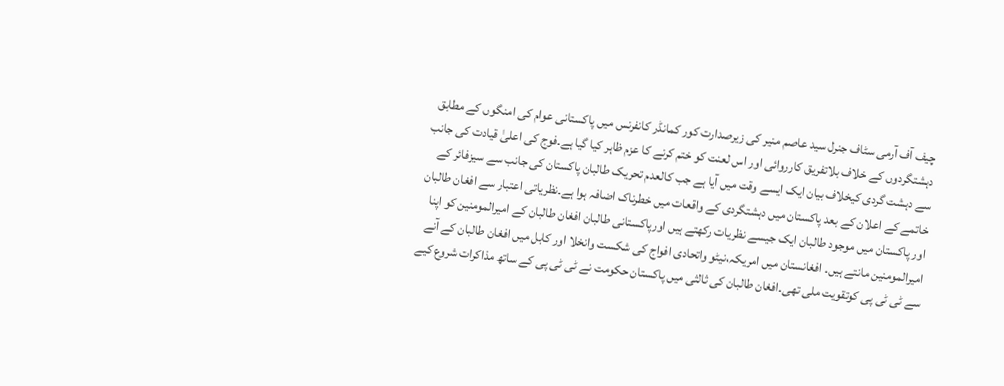چیف آف آرمی سٹاف جنرل سید عاصم منیر کی زیرصدارت کور کمانڈر کانفرنس میں پاکستانی عوام کی امنگوں کے مطابق دہشتگردوں کے خلاف بلاتفریق کارروائی اور اس لعنت کو ختم کرنے کا عزم ظاہر کیا گیا ہے۔فوج کی اعلیٰ قیادت کی جانب سے دہشت گردی کیخلاف بیان ایک ایسے وقت میں آیا ہے جب کالعدم تحریک طالبان پاکستان کی جانب سے سیزفائر کے خاتمے کے اعلان کے بعد پاکستان میں دہشتگردی کے واقعات میں خطرناک اضافہ ہوا ہے۔نظریاتی اعتبار سے افغان طالبان اور پاکستان میں موجود طالبان ایک جیسے نظریات رکھتے ہیں اورپاکستانی طالبان افغان طالبان کے امیرالمومنین کو اپنا امیرالمومنین مانتے ہیں۔ افغانستان میں امریکہ،نیٹو واتحادی افواج کی شکست وانخلا اور کابل میں افغان طالبان کے آنے سے ٹی ٹی پی کوتقویت ملی تھی۔افغان طالبان کی ثالثی میں پاکستان حکومت نے ٹی ٹی پی کے ساتھ مذاکرات شروع کیے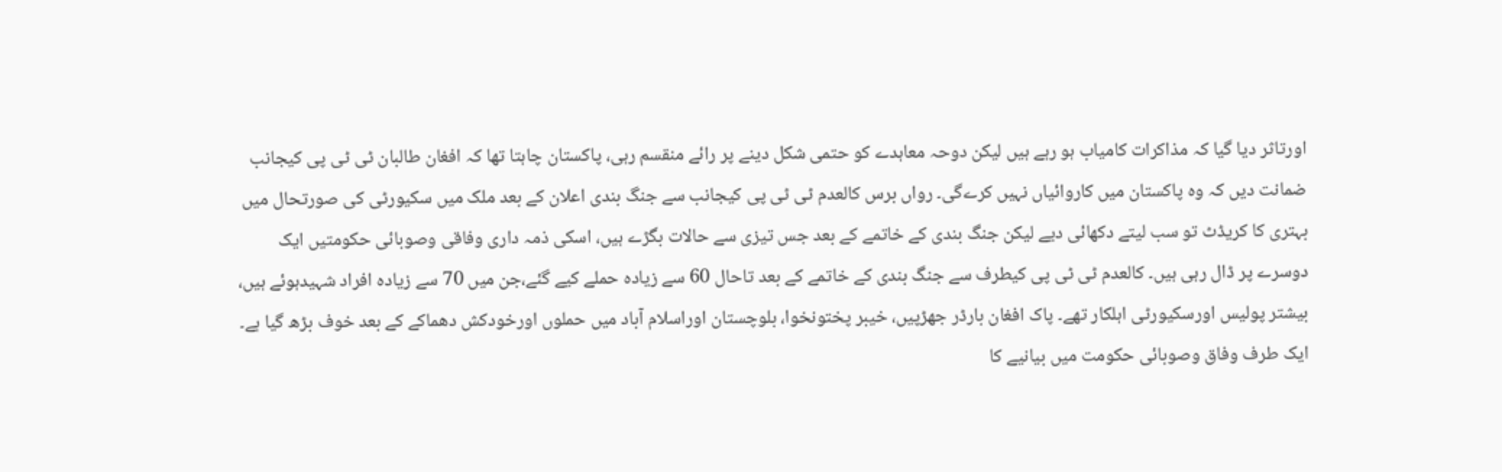اورتاثر دیا گیا کہ مذاکرات کامیاب ہو رہے ہیں لیکن دوحہ معاہدے کو حتمی شکل دینے پر رائے منقسم رہی، پاکستان چاہتا تھا کہ افغان طالبان ٹی ٹی پی کیجانب ضمانت دیں کہ وہ پاکستان میں کاروائیاں نہیں کرےگی۔ رواں برس کالعدم ٹی ٹی پی کیجانب سے جنگ بندی اعلان کے بعد ملک میں سکیورٹی کی صورتحال میں بہتری کا کریڈٹ تو سب لیتے دکھائی دیے لیکن جنگ بندی کے خاتمے کے بعد جس تیزی سے حالات بگڑے ہیں، اسکی ذمہ داری وفاقی وصوبائی حکومتیں ایک دوسرے پر ڈال رہی ہیں۔ کالعدم ٹی ٹی پی کیطرف سے جنگ بندی کے خاتمے کے بعد تاحال 60 سے زیادہ حملے کیے گئے،جن میں 70 سے زیادہ افراد شہیدہوئے ہیں، بیشتر پولیس اورسکیورٹی اہلکار تھے۔ پاک افغان بارڈر جھڑپیں، خیبر پختونخوا، بلوچستان اوراسلام آباد میں حملوں اورخودکش دھماکے کے بعد خوف بڑھ گیا ہے۔ ایک طرف وفاق وصوبائی حکومت میں بیانیے کا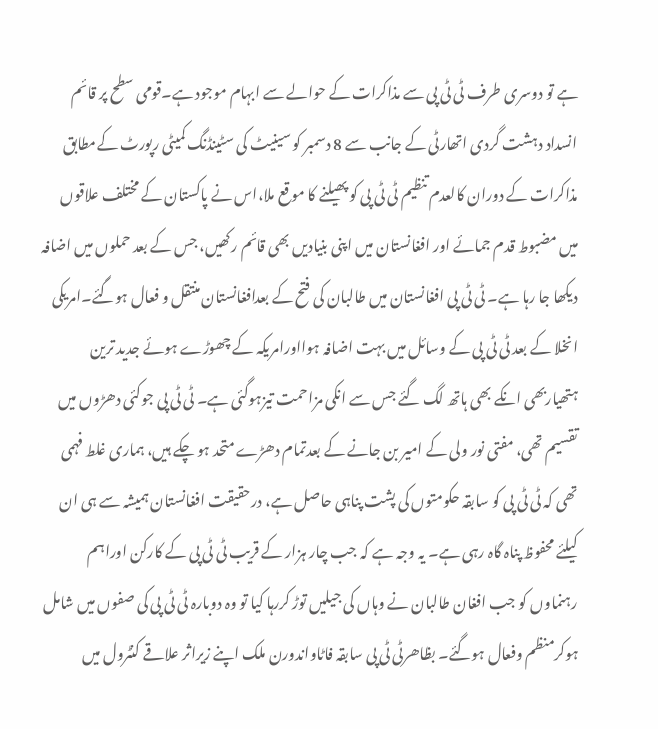ہے تو دوسری طرف ٹی ٹی پی سے مذاکرات کے حوالے سے ابہام موجود ہے۔قومی سطح پر قائم انسداد دہشت گردی اتھارٹی کے جانب سے 8 دسمبر کو سینیٹ کی سٹینڈنگ کمیٹی رپورٹ کےمطابق مذاکرات کے دوران کالعدم تنظیم ٹی ٹی پی کو پھیلنے کا موقع ملا،اس نے پاکستان کے مختلف علاقوں میں مضبوط قدم جمائے اور افغانستان میں اپنی بنیادیں بھی قائم رکھیں، جس کے بعد حملوں میں اضافہ دیکھا جا رہا ہے۔ ٹی ٹی پی افغانستان میں طالبان کی فتح کے بعدافغانستان منتقل و فعال ہوگئے۔امریکی انخلا کے بعد ٹی ٹی پی کے وسائل میں بہت اضافہ ہوااورامریکہ کے چھوڑے ہوئے جدید ترین ہتھیاربھی انکے بھی ہاتھ لگ گئے جس سے انکی مزاحمت تیزہوگئی ہے۔ ٹی ٹی پی جوکئی دھڑوں میں تقسیم تھی، مفتی نور ولی کے امیر بن جانے کے بعدتمام دھڑے متحد ہو چکے ہیں، ہماری غلط فہمی تھی کہ ٹی ٹی پی کو سابقہ حکومتوں کی پشت پناہی حاصل ہے، درحقیقت افغانستان ہمیشہ سے ہی ان کیلئے محفوظ پناہ گاہ رہی ہے۔ یہ وجہ ہے کہ جب چار ہزار کے قریب ٹی ٹی پی کے کارکن اوراہم رہنماوں کو جب افغان طالبان نے وہاں کی جیلیں توڑ کررہا کیا تو وہ دوبارہ ٹی ٹی پی کی صفوں میں شامل ہوکرمنظم وفعال ہوگئے۔ بظاھرٹی ٹی پی سابقہ فاٹاواندورن ملک اپنے زیراثر علاقے کنٹرول میں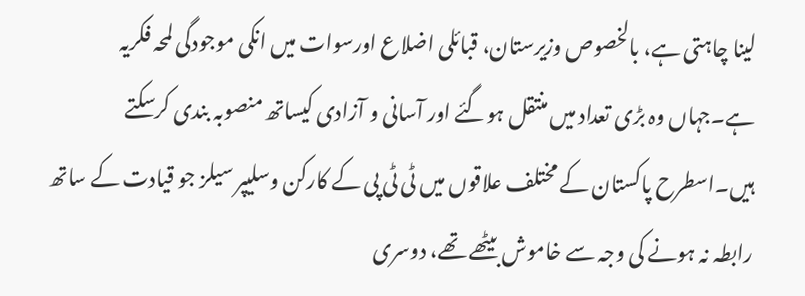لینا چاہتی ہے، بالخصوص وزیرستان، قبائلی اضلاع اورسوات میں انکی موجودگی لمحہ فکریہ ہے۔جہاں وہ بڑی تعداد میں منتقل ہوگئے اور آسانی و آزادی کیساتھ منصوبہ بندی کرسکتے ہیں۔اسطرح پاکستان کے مختلف علاقوں میں ٹی ٹی پی کے کارکن وسلیپر سیلز جو قیادت کے ساتھ رابطہ نہ ہونے کی وجہ سے خاموش بیٹھے تھے، دوسری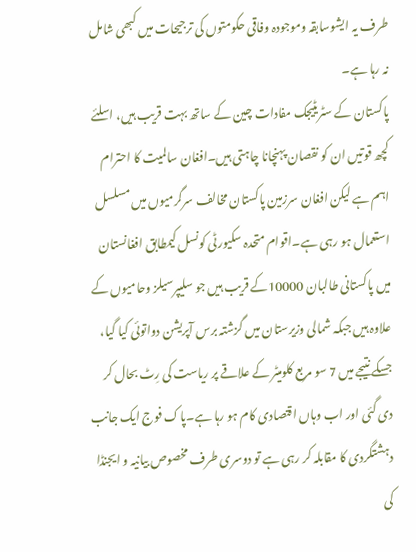طرف یہ ایشوسابقہ وموجودہ وفاقی حکومتوں کی ترجیحات میں کبھی شامل نہ رہا ہے۔
پاکستان کے سٹریٹیجک مفادات چین کے ساتھ بہت قریب ہیں، اسلئے کچھ قوتیں ان کو نقصان پہنچانا چاہتی ہیں۔افغان سالمیت کا احترام اہم ہے لیکن افغان سرزمین پاکستان مخالف سرگرمیوں میں مسلسل استعمال ہو رہی ہے۔اقوام متحدہ سکیورٹی کونسل کیمطابق افغانستان میں پاکستانی طالبان 10000کے قریب ہیں جو سلیپرسیلز وحامیوں کے علاوہ ہیں جبکہ شمالی وزیرستان میں گزشتہ برس آپریشن دواتوئی کیا گیا، جسکے نتیجے میں 7 سو مربع کلومیٹر کے علاقے پر ریاست کی رِٹ بحال کر دی گئی اور اب وہاں اقتصادی کام ہو رہا ہے۔پاک فوج ایک جانب دہشتگردی کا مقابلہ کر رہی ہے تو دوسری طرف مخصوص بیانیہ و ایجنڈا کی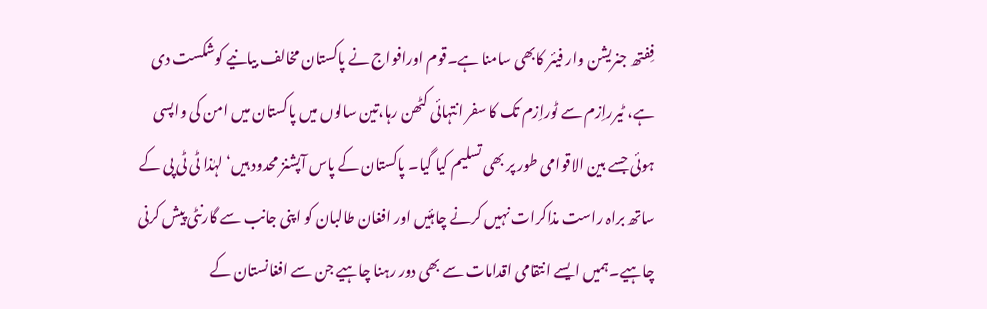فِفتھ جنریشن وار فیئر کابھی سامنا ہے۔قوم اورافواج نے پاکستان مخالف بیانیے کوشکست دی ہے، ٹیرراِزم سے ٹوراِزم تک کا سفر انتہائی کٹھن رہا،تین سالوں میں پاکستان میں امن کی واپسی ہوئی جسے بین الاقوامی طور پر بھی تسلیم کیا گیا۔ پاکستان کے پاس آپشنز محدود ہیں‘ لہٰذا ٹی ٹی پی کے ساتھ براہ راست مذاکرات نہیں کرنے چاہئیں اور افغان طالبان کو اپنی جانب سے گارنٹی پیش کرنی چاہیے۔ہمیں ایسے انتقامی اقدامات سے بھی دور رہنا چاہیے جن سے افغانستان کے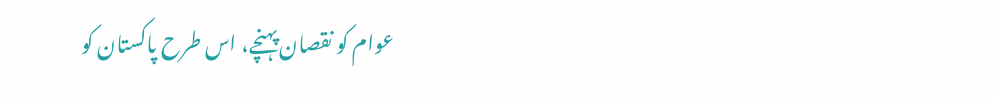عوام کو نقصان پہنچے، اس طرح پاکستان کو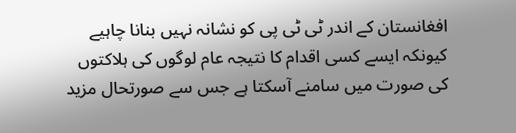افغانستان کے اندر ٹی ٹی پی کو نشانہ نہیں بنانا چاہیے کیونکہ ایسے کسی اقدام کا نتیجہ عام لوگوں کی ہلاکتوں کی صورت میں سامنے آسکتا ہے جس سے صورتحال مزید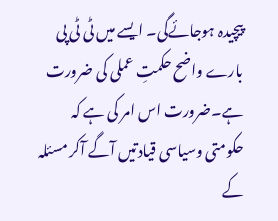پیچیدہ ہوجائےگی۔ ایسے میں ٹی ٹی پی بارے واضح حکمتِ عملی کی ضرورت ہے۔ضرورت اس امر کی ہے کہ حکومتی وسیاسی قیادتیں آگے آکر مسئلہ کے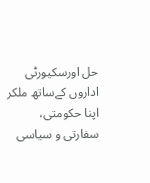حل اورسکیورٹی اداروں کےساتھ ملکر اپنا حکومتی، سفارتی و سیاسی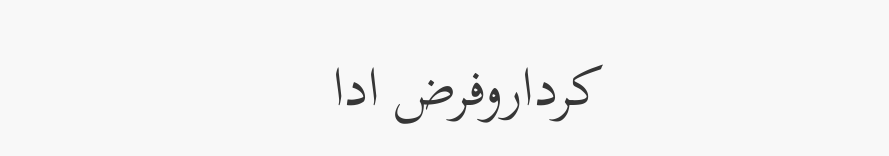کرداروفرض ادا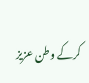کرکے وطن عزیز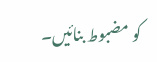کو مضبوط بنائیں۔